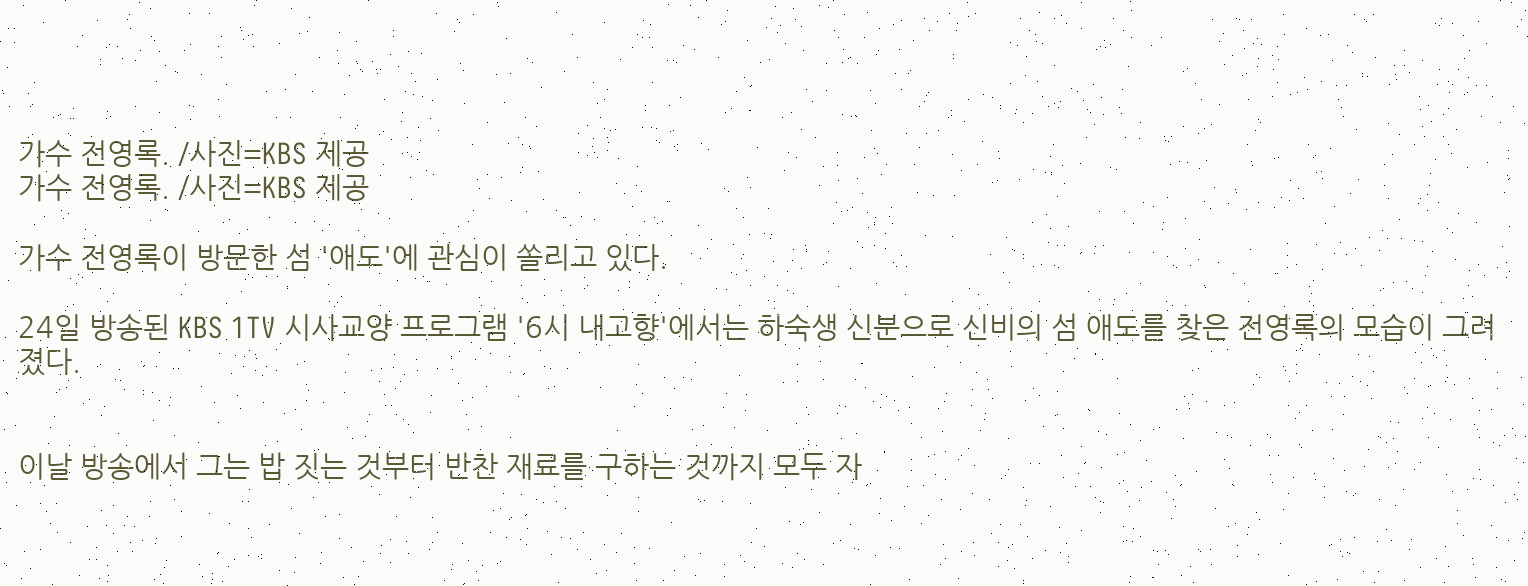가수 전영록. /사진=KBS 제공
가수 전영록. /사진=KBS 제공

가수 전영록이 방문한 섬 '애도'에 관심이 쏠리고 있다.

24일 방송된 KBS 1TV 시사교양 프로그램 '6시 내고향'에서는 하숙생 신분으로 신비의 섬 애도를 찾은 전영록의 모습이 그려졌다.


이날 방송에서 그는 밥 짓는 것부터 반찬 재료를 구하는 것까지 모두 자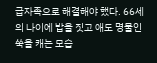급자족으로 해결해야 했다. 66세의 나이에 밥을 짓고 애도 명물인 쑥을 캐는 모습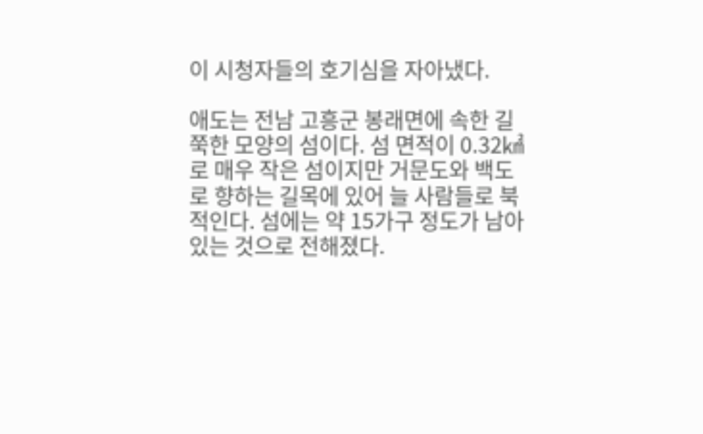이 시청자들의 호기심을 자아냈다.

애도는 전남 고흥군 봉래면에 속한 길쭉한 모양의 섬이다. 섬 면적이 0.32㎢로 매우 작은 섬이지만 거문도와 백도로 향하는 길목에 있어 늘 사람들로 북적인다. 섬에는 약 15가구 정도가 남아있는 것으로 전해졌다.